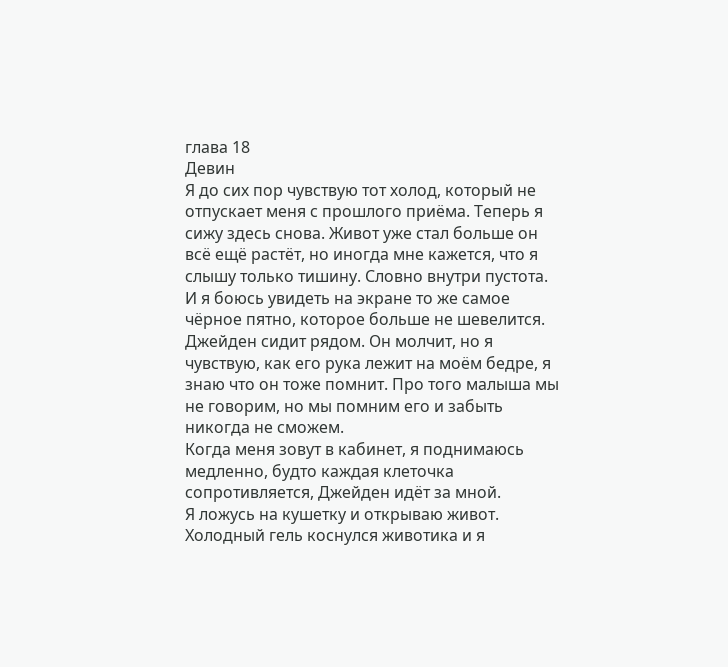глава 18
Девин
Я до сих пор чувствую тот холод, который не отпускает меня с прошлого приёма. Теперь я сижу здесь снова. Живот уже стал больше он всё ещё растёт, но иногда мне кажется, что я слышу только тишину. Словно внутри пустота. И я боюсь увидеть на экране то же самое чёрное пятно, которое больше не шевелится.
Джейден сидит рядом. Он молчит, но я чувствую, как его рука лежит на моём бедре, я знаю что он тоже помнит. Про того малыша мы не говорим, но мы помним его и забыть никогда не сможем.
Когда меня зовут в кабинет, я поднимаюсь медленно, будто каждая клеточка сопротивляется, Джейден идёт за мной.
Я ложусь на кушетку и открываю живот. Холодный гель коснулся животика и я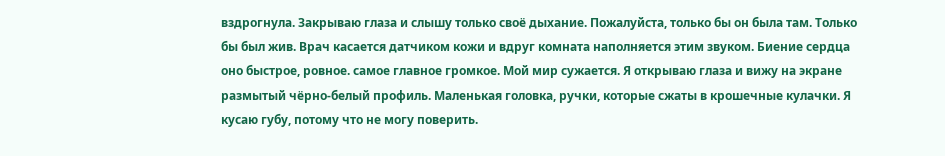вздрогнула. Закрываю глаза и слышу только своё дыхание. Пожалуйста, только бы он была там. Только бы был жив. Врач касается датчиком кожи и вдруг комната наполняется этим звуком. Биение сердца оно быстрое, ровное. самое главное громкое. Мой мир сужается. Я открываю глаза и вижу на экране размытый чёрно-белый профиль. Маленькая головка, ручки, которые сжаты в крошечные кулачки. Я кусаю губу, потому что не могу поверить.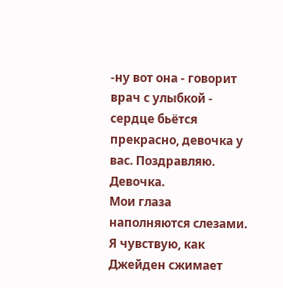-ну вот она - говорит врач с улыбкой - сердце бьётся прекрасно, девочка у вас. Поздравляю.
Девочка.
Мои глаза наполняются слезами. Я чувствую, как Джейден сжимает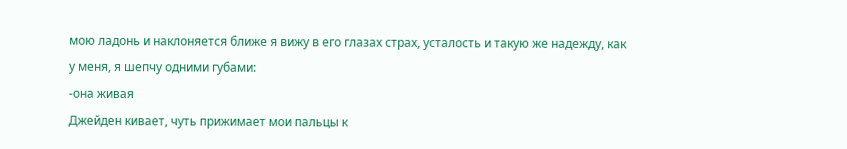мою ладонь и наклоняется ближе я вижу в его глазах страх, усталость и такую же надежду, как у меня, я шепчу одними губами:
-она живая
Джейден кивает, чуть прижимает мои пальцы к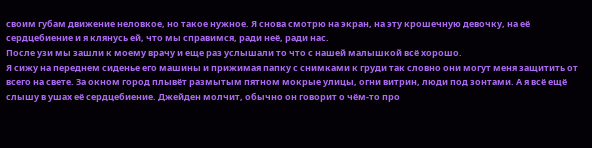своим губам движение неловкое, но такое нужное. Я снова смотрю на экран, на эту крошечную девочку, на её сердцебиение и я клянусь ей, что мы справимся, ради неё, ради нас.
После узи мы зашли к моему врачу и еще раз услышали то что с нашей малышкой всё хорошо.
Я сижу на переднем сиденье его машины и прижимая папку с снимками к груди так словно они могут меня защитить от всего на свете. За окном город плывёт размытым пятном мокрые улицы, огни витрин, люди под зонтами. А я всё ещё слышу в ушах её сердцебиение. Джейден молчит, обычно он говорит о чём-то про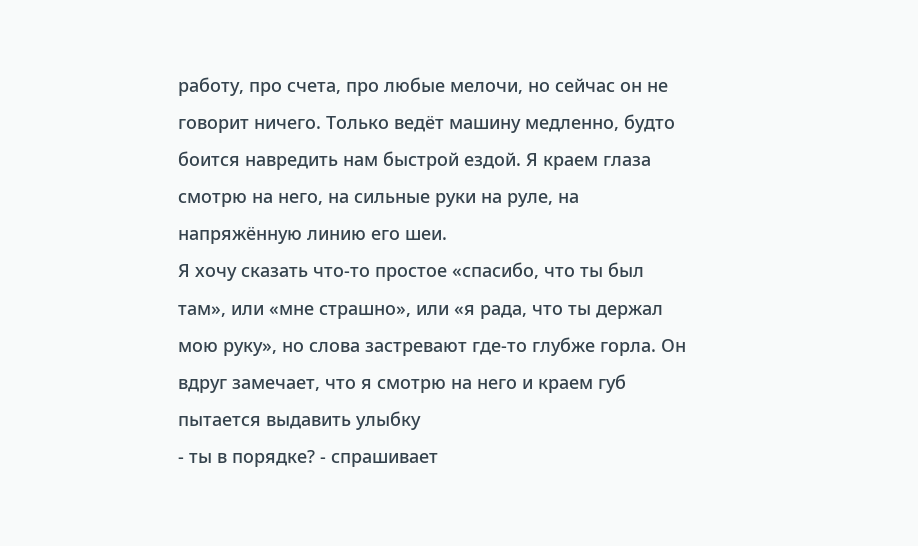работу, про счета, про любые мелочи, но сейчас он не говорит ничего. Только ведёт машину медленно, будто боится навредить нам быстрой ездой. Я краем глаза смотрю на него, на сильные руки на руле, на напряжённую линию его шеи.
Я хочу сказать что-то простое «спасибо, что ты был там», или «мне страшно», или «я рада, что ты держал мою руку», но слова застревают где-то глубже горла. Он вдруг замечает, что я смотрю на него и краем губ пытается выдавить улыбку
- ты в порядке? - спрашивает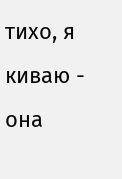тихо, я киваю - она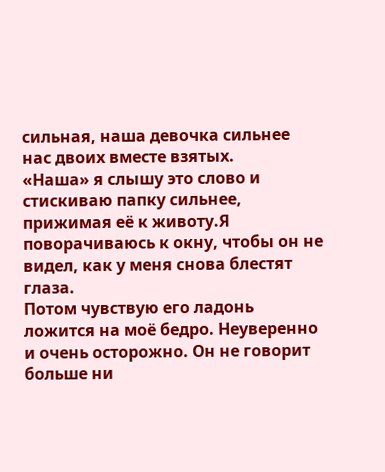сильная, наша девочка сильнее нас двоих вместе взятых.
«Наша» я слышу это слово и стискиваю папку сильнее, прижимая её к животу.Я поворачиваюсь к окну, чтобы он не видел, как у меня снова блестят глаза.
Потом чувствую его ладонь ложится на моё бедро. Неуверенно и очень осторожно. Он не говорит больше ни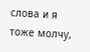слова и я тоже молчу,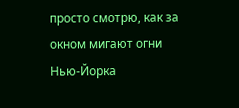просто смотрю, как за окном мигают огни Нью-Йорка